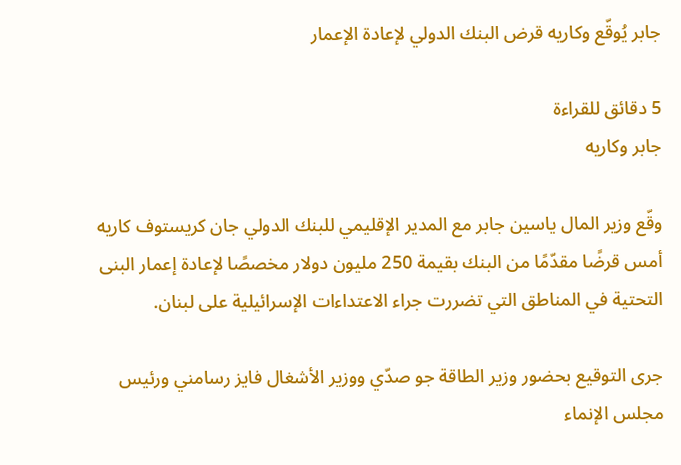جابر يُوقّع وكاريه قرض البنك الدولي لإعادة الإعمار

5 دقائق للقراءة
جابر وكاريه

وقّع وزير المال ياسين جابر مع المدير الإقليمي للبنك الدولي جان كريستوف كاريه أمس قرضًا مقدّمًا من البنك بقيمة 250 مليون دولار مخصصًا لإعادة إعمار البنى التحتية في المناطق التي تضررت جراء الاعتداءات الإسرائيلية على لبنان.

جرى التوقيع بحضور وزير الطاقة جو صدّي ووزير الأشغال فايز رسامني ورئيس مجلس الإنماء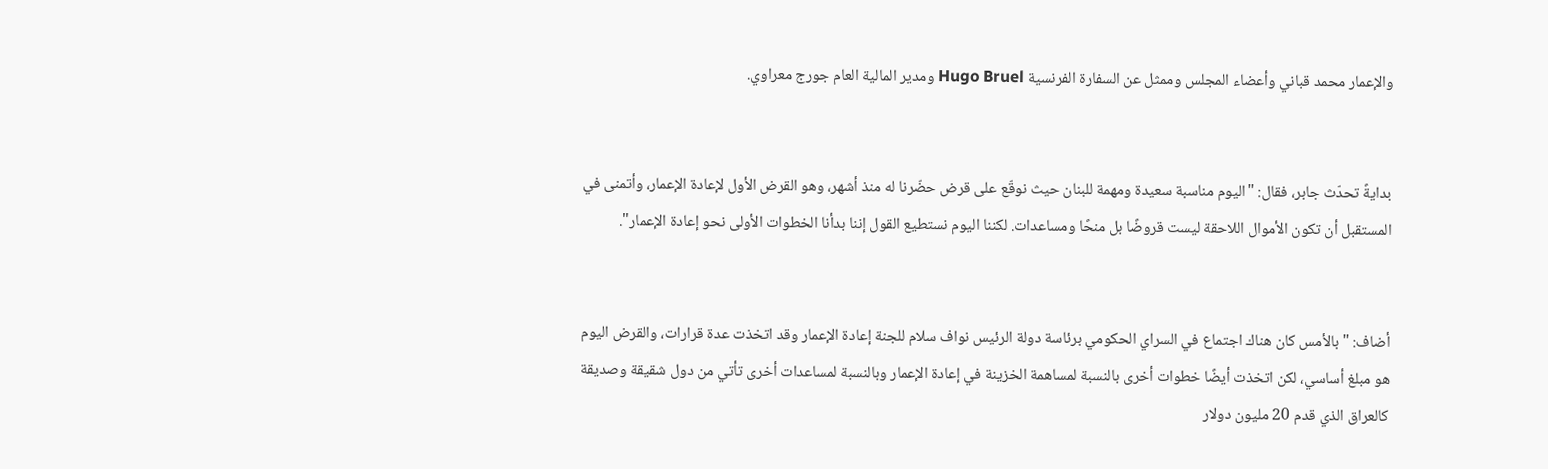والإعمار محمد قباني وأعضاء المجلس وممثل عن السفارة الفرنسية Hugo Bruel ومدير المالية العام جورج معراوي.


بدايةً تحدّث جابر، فقال: "اليوم مناسبة سعيدة ومهمة للبنان حيث نوقّع على قرض حضّرنا له منذ أشهر، وهو القرض الأول لإعادة الإعمار، وأتمنى في المستقبل أن تكون الأموال اللاحقة ليست قروضًا بل منحًا ومساعدات. لكننا اليوم نستطيع القول إننا بدأنا الخطوات الأولى نحو إعادة الإعمار".


أضاف: "بالأمس كان هناك اجتماع في السراي الحكومي برئاسة دولة الرئيس نواف سلام للجنة إعادة الإعمار وقد اتخذت عدة قرارات، والقرض اليوم هو مبلغ أساسي، لكن اتخذت أيضًا خطوات أخرى بالنسبة لمساهمة الخزينة في إعادة الإعمار وبالنسبة لمساعدات أخرى تأتي من دول شقيقة وصديقة كالعراق الذي قدم 20 مليون دولار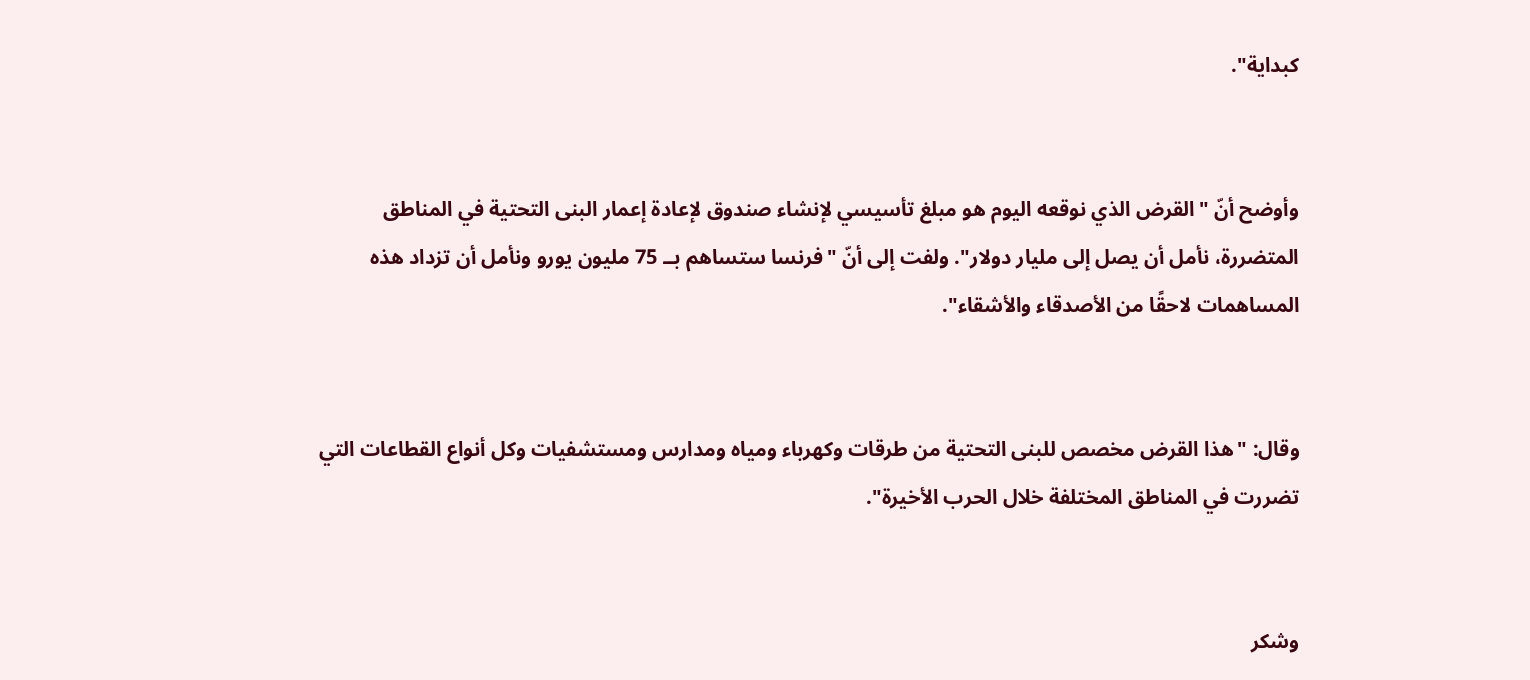كبداية".


وأوضح أنّ "القرض الذي نوقعه اليوم هو مبلغ تأسيسي لإنشاء صندوق لإعادة إعمار البنى التحتية في المناطق المتضررة، نأمل أن يصل إلى مليار دولار". ولفت إلى أنّ "فرنسا ستساهم بــ 75 مليون يورو ونأمل أن تزداد هذه المساهمات لاحقًا من الأصدقاء والأشقاء".


وقال: "هذا القرض مخصص للبنى التحتية من طرقات وكهرباء ومياه ومدارس ومستشفيات وكل أنواع القطاعات التي تضررت في المناطق المختلفة خلال الحرب الأخيرة".


وشكر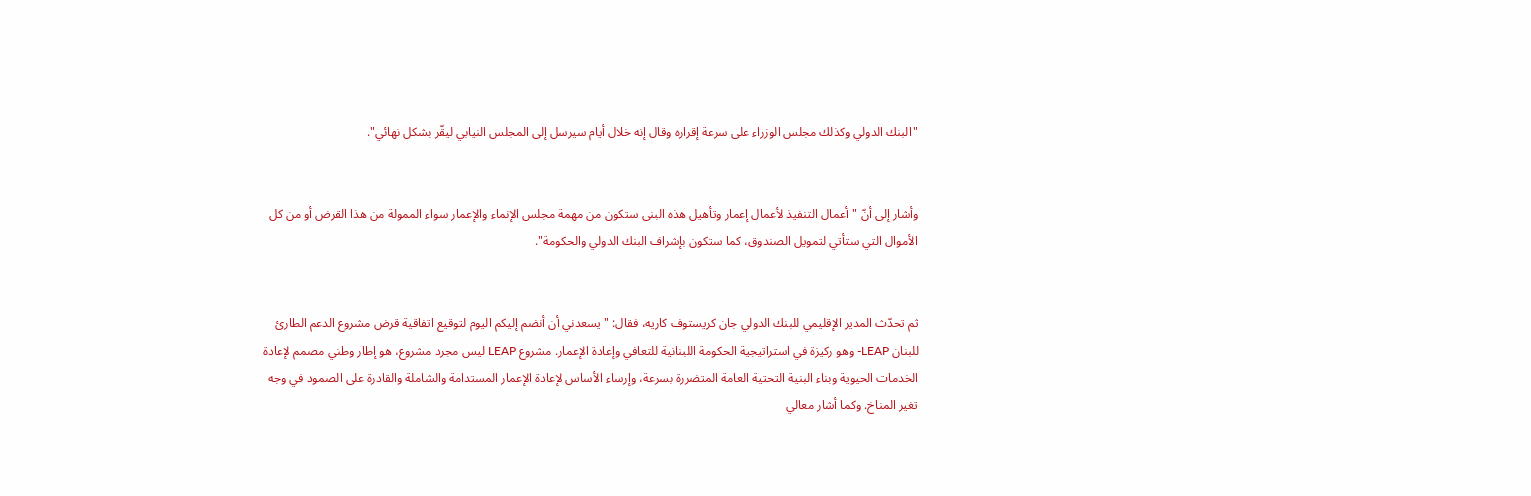"البنك الدولي وكذلك مجلس الوزراء على سرعة إقراره وقال إنه خلال أيام سيرسل إلى المجلس النيابي ليقّر بشكل نهائي".


وأشار إلى أنّ "أعمال التنفيذ لأعمال إعمار وتأهيل هذه البنى ستكون من مهمة مجلس الإنماء والإعمار سواء الممولة من هذا القرض أو من كل الأموال التي ستأتي لتمويل الصندوق، كما ستكون بإشراف البنك الدولي والحكومة".


ثم تحدّث المدير الإقليمي للبنك الدولي جان كريستوف كاريه، فقال: "يسعدني أن أنضم إليكم اليوم لتوقيع اتفاقية قرض مشروع الدعم الطارئ للبنان LEAP- وهو ركيزة في استراتيجية الحكومة اللبنانية للتعافي وإعادة الإعمار. مشروع LEAP ليس مجرد مشروع، هو إطار وطني مصمم لإعادة الخدمات الحيوية وبناء البنية التحتية العامة المتضررة بسرعة، وإرساء الأساس لإعادة الإعمار المستدامة والشاملة والقادرة على الصمود في وجه تغير المناخ. وكما أشار معالي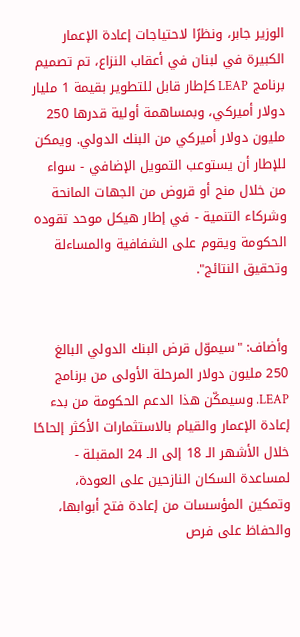الوزير جابر، ونظرًا لاحتياجات إعادة الإعمار الكبيرة في لبنان في أعقاب النزاع، تم تصميم برنامج LEAP كإطار قابل للتطوير بقيمة 1 مليار دولار أميركي، وبمساهمة أولية قدرها 250 مليون دولار أميركي من البنك الدولي. ويمكن للإطار أن يستوعب التمويل الإضافي - سواء من خلال منح أو قروض من الجهات المانحة وشركاء التنمية - في إطار هيكل موحد تقوده الحكومة ويقوم على الشفافية والمساءلة وتحقيق النتائج".


وأضاف: "سيموّل قرض البنك الدولي البالغ 250 مليون دولار المرحلة الأولى من برنامج LEAP. وسيمكّن هذا الدعم الحكومة من بدء إعادة الإعمار والقيام بالاستثمارات الأكثر إلحاحًا خلال الأشهر الـ 18 إلى الـ 24 المقبلة - لمساعدة السكان النازحين على العودة، وتمكين المؤسسات من إعادة فتح أبوابها، والحفاظ على فرص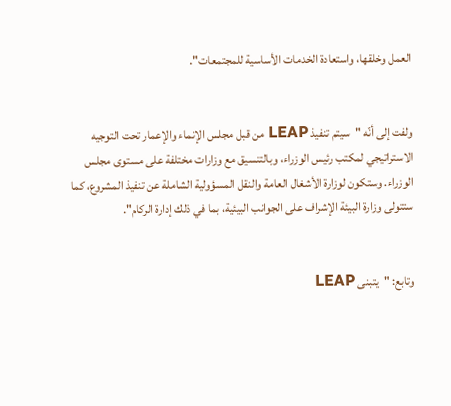العمل وخلقها، واستعادة الخدمات الأساسية للمجتمعات".


ولفت إلى أنّه "سيتم تنفيذ LEAP من قبل مجلس الإنماء والإعمار تحت التوجيه الاستراتيجي لمكتب رئيس الوزراء، وبالتنسيق مع وزارات مختلفة على مستوى مجلس الوزراء. وستكون لوزارة الأشغال العامة والنقل المسؤولية الشاملة عن تنفيذ المشروع، كما ستتولى وزارة البيئة الإشراف على الجوانب البيئية، بما في ذلك إدارة الركام".


وتابع: "يتبنى LEAP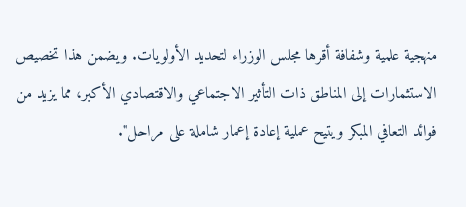منهجية علمية وشفافة أقرها مجلس الوزراء لتحديد الأولويات. ويضمن هذا تخصيص الاستثمارات إلى المناطق ذات التأثير الاجتماعي والاقتصادي الأكبر، مما يزيد من فوائد التعافي المبكر ويتيح عملية إعادة إعمار شاملة على مراحل".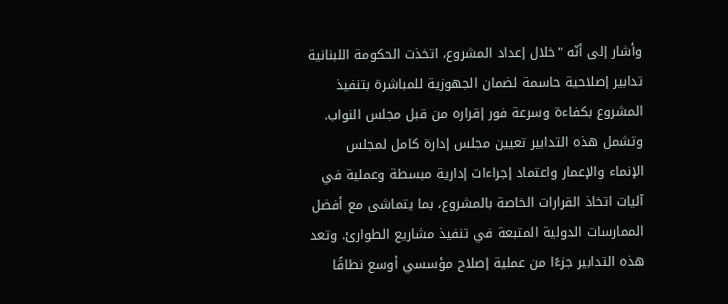وأشار إلى أنّه "خلال إعداد المشروع، اتخذت الحكومة اللبنانية تدابير إصلاحية حاسمة لضمان الجهوزية للمباشرة بتنفيذ المشروع بكفاءة وسرعة فور إقراره من قبل مجلس النواب. وتشمل هذه التدابير تعيين مجلس إدارة كامل لمجلس الإنماء والإعمار واعتماد إجراءات إدارية مبسطة وعملية في آليات اتخاذ القرارات الخاصة بالمشروع، بما يتماشى مع أفضل الممارسات الدولية المتبعة في تنفيذ مشاريع الطوارئ. وتعد هذه التدابير جزءًا من عملية إصلاح مؤسسي أوسع نطاقًا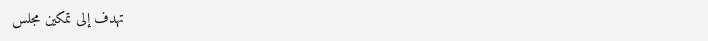تهدف إلى تمكين مجلس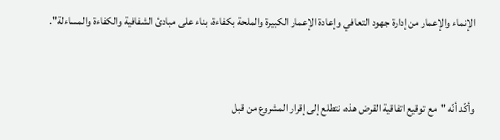الإنماء والإعمار من إدارة جهود التعافي وإعادة الإعمار الكبيرة والملحة بكفاءة، بناء على مبادئ الشفافية والكفاءة والمساءلة".


وأكّد أنّه "مع توقيع اتفاقية القرض هذه، نتطلع إلى إقرار المشروع من قبل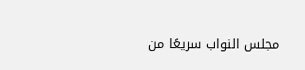مجلس النواب سريعًا من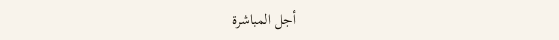أجل المباشرة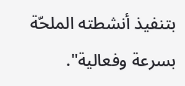بتنفيذ أنشطته الملحّة بسرعة وفعالية".